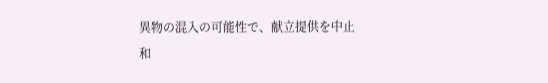異物の混入の可能性で、献立提供を中止
和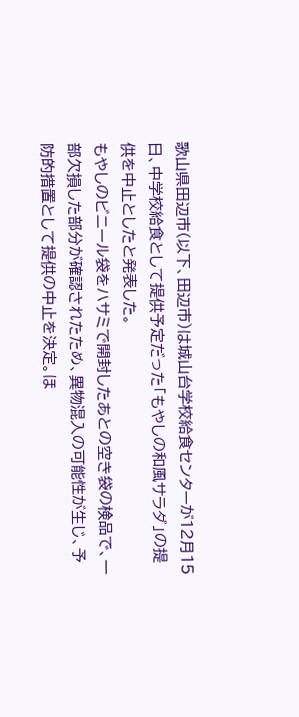歌山県田辺市(以下、田辺市)は城山台学校給食センターが12月15日、中学校給食として提供予定だった「もやしの和風サラダ」の提供を中止としたと発表した。
もやしのビニール袋をハサミで開封したあとの空き袋の検品で、一部欠損した部分が確認されたため、異物混入の可能性が生じ、予防的措置として提供の中止を決定。ほ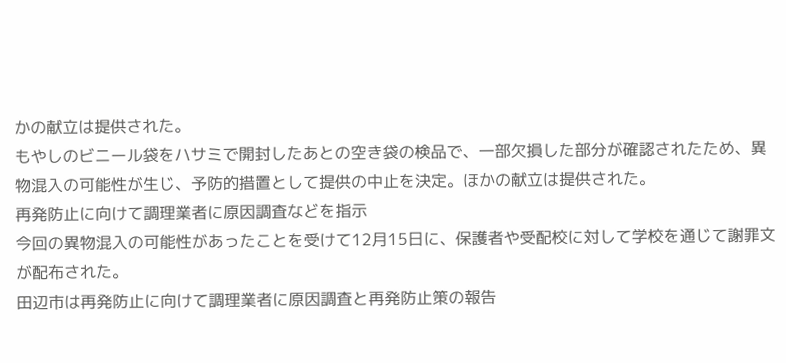かの献立は提供された。
もやしのビニール袋をハサミで開封したあとの空き袋の検品で、一部欠損した部分が確認されたため、異物混入の可能性が生じ、予防的措置として提供の中止を決定。ほかの献立は提供された。
再発防止に向けて調理業者に原因調査などを指示
今回の異物混入の可能性があったことを受けて12月15日に、保護者や受配校に対して学校を通じて謝罪文が配布された。
田辺市は再発防止に向けて調理業者に原因調査と再発防止策の報告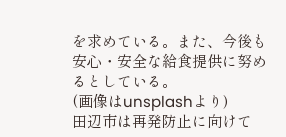を求めている。また、今後も安心・安全な給食提供に努めるとしている。
(画像はunsplashより)
田辺市は再発防止に向けて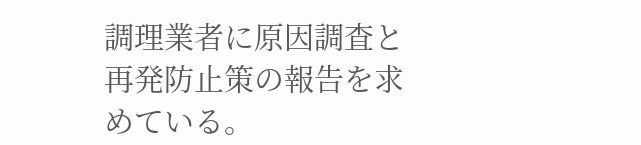調理業者に原因調査と再発防止策の報告を求めている。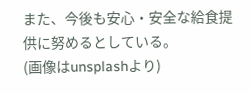また、今後も安心・安全な給食提供に努めるとしている。
(画像はunsplashより)